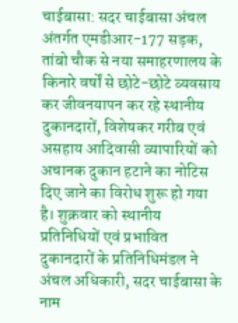चाईबासा: सदर चाईबासा अंचल अंतर्गत एमडीआर-177 सड़क, तांबो चौक से नया समाहरणालय के किनारे वर्षों से छोटे-छोटे व्यवसाय कर जीवनयापन कर रहे स्थानीय दुकानदारों, विशेषकर गरीब एवं असहाय आदिवासी व्यापारियों को अचानक दुकान हटाने का नोटिस दिए जाने का विरोध शुरू हो गया है। शुक्रवार को स्थानीय प्रतिनिधियों एवं प्रभावित दुकानदारों के प्रतिनिधिमंडल ने अंचल अधिकारी, सदर चाईबासा के नाम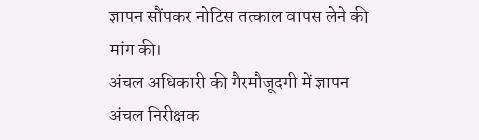ज्ञापन सौंपकर नोटिस तत्काल वापस लेने की मांग की।
अंचल अधिकारी की गैरमौजूदगी में ज्ञापन अंचल निरीक्षक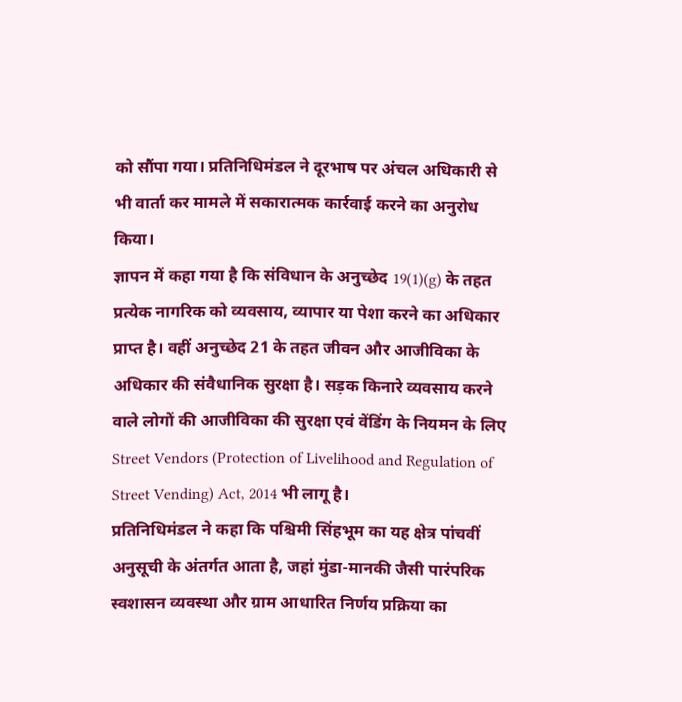को सौंपा गया। प्रतिनिधिमंडल ने दूरभाष पर अंचल अधिकारी से भी वार्ता कर मामले में सकारात्मक कार्रवाई करने का अनुरोध किया।
ज्ञापन में कहा गया है कि संविधान के अनुच्छेद 19(1)(g) के तहत प्रत्येक नागरिक को व्यवसाय, व्यापार या पेशा करने का अधिकार प्राप्त है। वहीं अनुच्छेद 21 के तहत जीवन और आजीविका के अधिकार की संवैधानिक सुरक्षा है। सड़क किनारे व्यवसाय करने वाले लोगों की आजीविका की सुरक्षा एवं वेंडिंग के नियमन के लिए Street Vendors (Protection of Livelihood and Regulation of Street Vending) Act, 2014 भी लागू है।
प्रतिनिधिमंडल ने कहा कि पश्चिमी सिंहभूम का यह क्षेत्र पांचवीं अनुसूची के अंतर्गत आता है, जहां मुंडा-मानकी जैसी पारंपरिक स्वशासन व्यवस्था और ग्राम आधारित निर्णय प्रक्रिया का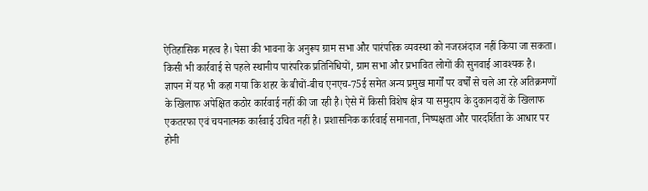ऐतिहासिक महत्व है। पेसा की भावना के अनुरूप ग्राम सभा और पारंपरिक व्यवस्था को नजरअंदाज नहीं किया जा सकता। किसी भी कार्रवाई से पहले स्थानीय पारंपरिक प्रतिनिधियों, ग्राम सभा और प्रभावित लोगों की सुनवाई आवश्यक है।
ज्ञापन में यह भी कहा गया कि शहर के बीचों-बीच एनएच-75ई समेत अन्य प्रमुख मार्गों पर वर्षों से चले आ रहे अतिक्रमणों के खिलाफ अपेक्षित कठोर कार्रवाई नहीं की जा रही है। ऐसे में किसी विशेष क्षेत्र या समुदाय के दुकानदारों के खिलाफ एकतरफा एवं चयनात्मक कार्रवाई उचित नहीं है। प्रशासनिक कार्रवाई समानता, निष्पक्षता और पारदर्शिता के आधार पर होनी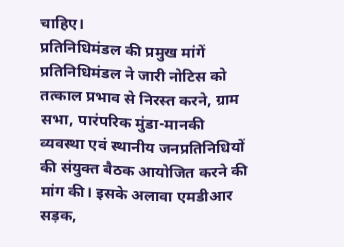चाहिए।
प्रतिनिधिमंडल की प्रमुख मांगें
प्रतिनिधिमंडल ने जारी नोटिस को तत्काल प्रभाव से निरस्त करने, ग्राम सभा, पारंपरिक मुंडा-मानकी व्यवस्था एवं स्थानीय जनप्रतिनिधियों की संयुक्त बैठक आयोजित करने की मांग की। इसके अलावा एमडीआर सड़क,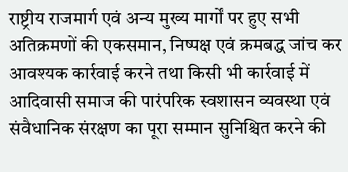राष्ट्रीय राजमार्ग एवं अन्य मुख्य मार्गों पर हुए सभी अतिक्रमणों की एकसमान, निष्पक्ष एवं क्रमबद्ध जांच कर आवश्यक कार्रवाई करने तथा किसी भी कार्रवाई में आदिवासी समाज की पारंपरिक स्वशासन व्यवस्था एवं संवैधानिक संरक्षण का पूरा सम्मान सुनिश्चित करने की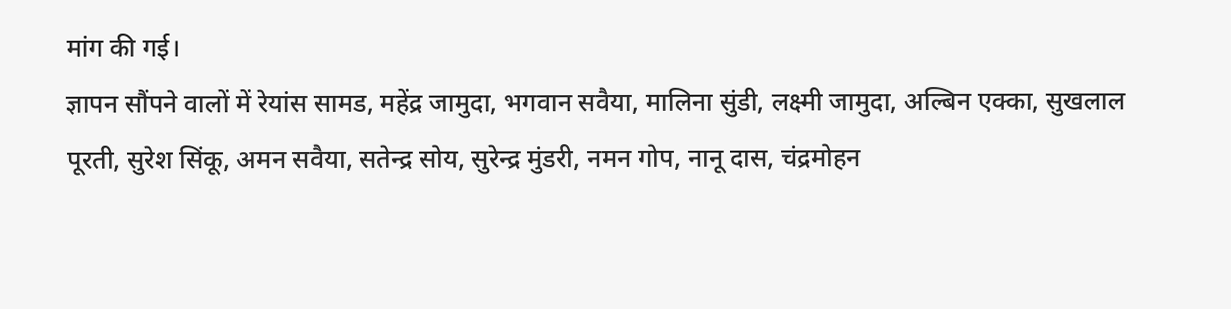मांग की गई।
ज्ञापन सौंपने वालों में रेयांस सामड, महेंद्र जामुदा, भगवान सवैया, मालिना सुंडी, लक्ष्मी जामुदा, अल्बिन एक्का, सुखलाल पूरती, सुरेश सिंकू, अमन सवैया, सतेन्द्र सोय, सुरेन्द्र मुंडरी, नमन गोप, नानू दास, चंद्रमोहन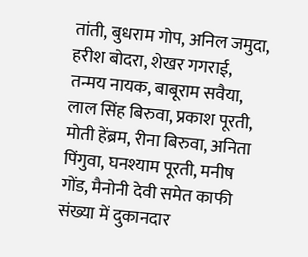तांती, बुधराम गोप, अनिल जमुदा, हरीश बोदरा, शेखर गगराई, तन्मय नायक, बाबूराम सवैया, लाल सिंह बिरुवा, प्रकाश पूरती, मोती हेंब्रम, रीना बिरुवा, अनिता पिंगुवा, घनश्याम पूरती, मनीष गोंड, मैनोनी देवी समेत काफी संख्या में दुकानदार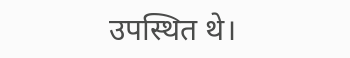उपस्थित थे।